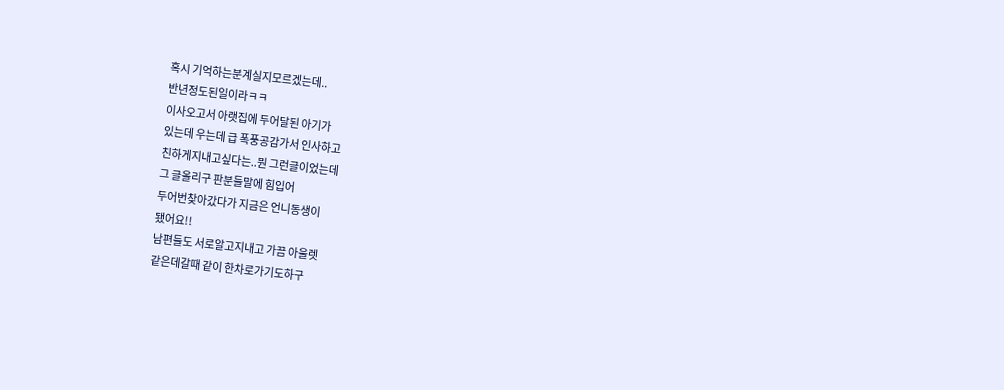혹시 기억하는분계실지모르겠는데..
반년정도된일이라ㅋㅋ
이사오고서 아랫집에 두어달된 아기가
있는데 우는데 급 폭풍공감가서 인사하고
친하게지내고싶다는..뭔 그런글이었는데
그 글올리구 판분들말에 힘입어
두어번찾아갔다가 지금은 언니동생이
됐어요!!
남편들도 서로알고지내고 가끔 아울렛
같은데갈때 같이 한차로가기도하구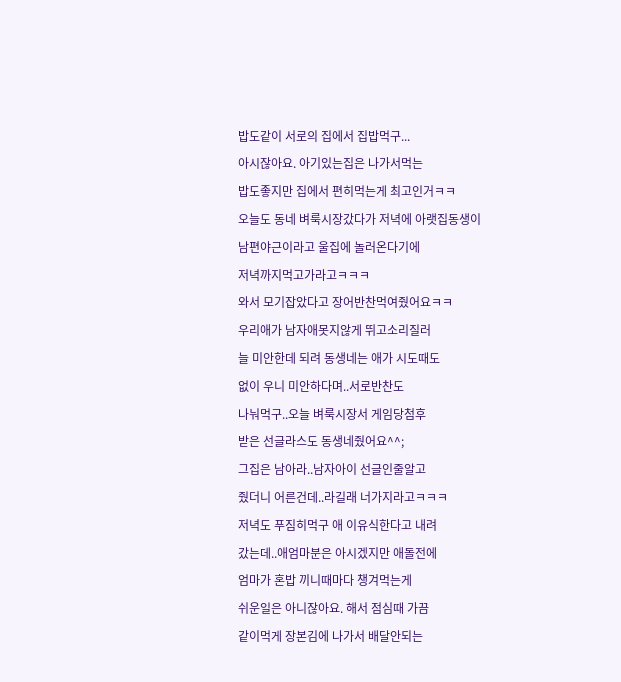밥도같이 서로의 집에서 집밥먹구...
아시잖아요. 아기있는집은 나가서먹는
밥도좋지만 집에서 편히먹는게 최고인거ㅋㅋ
오늘도 동네 벼룩시장갔다가 저녁에 아랫집동생이
남편야근이라고 울집에 놀러온다기에
저녁까지먹고가라고ㅋㅋㅋ
와서 모기잡았다고 장어반찬먹여줬어요ㅋㅋ
우리애가 남자애못지않게 뛰고소리질러
늘 미안한데 되려 동생네는 애가 시도때도
없이 우니 미안하다며..서로반찬도
나눠먹구..오늘 벼룩시장서 게임당첨후
받은 선글라스도 동생네줬어요^^;
그집은 남아라..남자아이 선글인줄알고
줬더니 어른건데..라길래 너가지라고ㅋㅋㅋ
저녁도 푸짐히먹구 애 이유식한다고 내려
갔는데..애엄마분은 아시겠지만 애돌전에
엄마가 혼밥 끼니때마다 챙겨먹는게
쉬운일은 아니잖아요. 해서 점심때 가끔
같이먹게 장본김에 나가서 배달안되는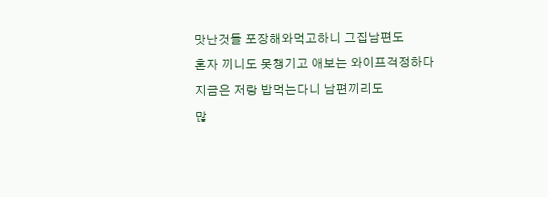맛난것들 포장해와먹고하니 그집남편도
혼자 끼니도 못챙기고 애보는 와이프걱정하다
지금은 저랑 밥먹는다니 남편끼리도
많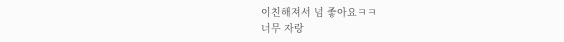이친해져서 넘 좋아요ㅋㅋ
너무 자랑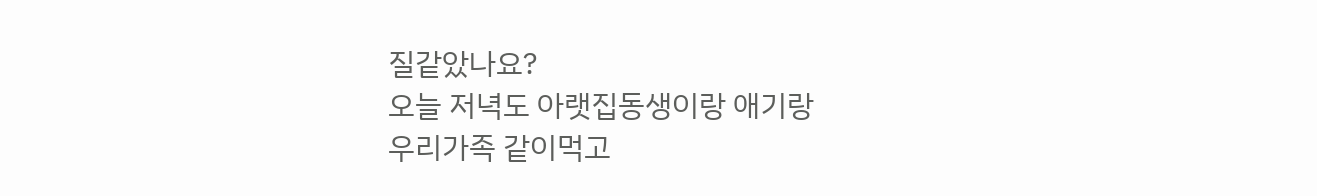질같았나요?
오늘 저녁도 아랫집동생이랑 애기랑
우리가족 같이먹고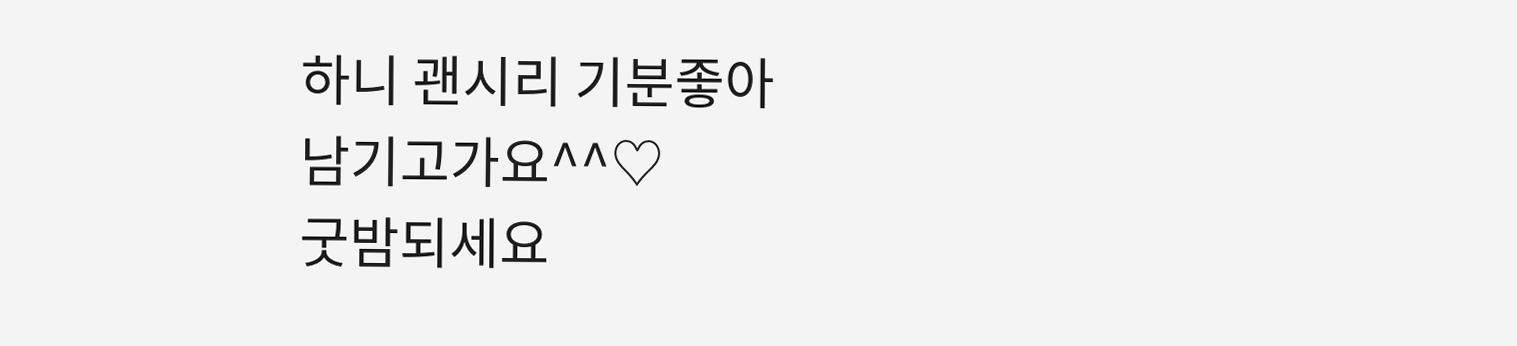하니 괜시리 기분좋아
남기고가요^^♡
굿밤되세요